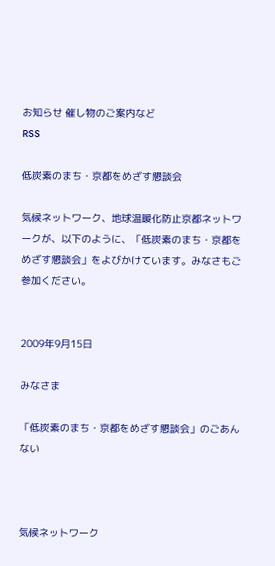お知らせ 催し物のご案内など
RSS

低炭素のまち・京都をめざす懇談会

気候ネットワーク、地球温暖化防止京都ネットワークが、以下のように、「低炭素のまち・京都をめざす懇談会」をよびかけています。みなさもご参加ください。


2009年9月15日

みなさま

「低炭素のまち・京都をめざす懇談会」のごあんない



気候ネットワーク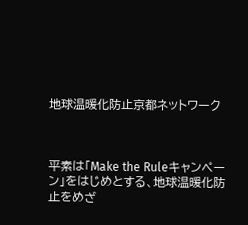地球温暖化防止京都ネットワーク



平素は「Make the Ruleキャンペーン」をはじめとする、地球温暖化防止をめざ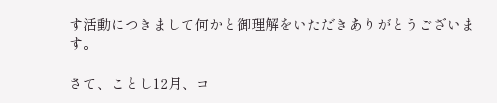す活動につきまして何かと御理解をいただきありがとうございます。

さて、ことし12月、コ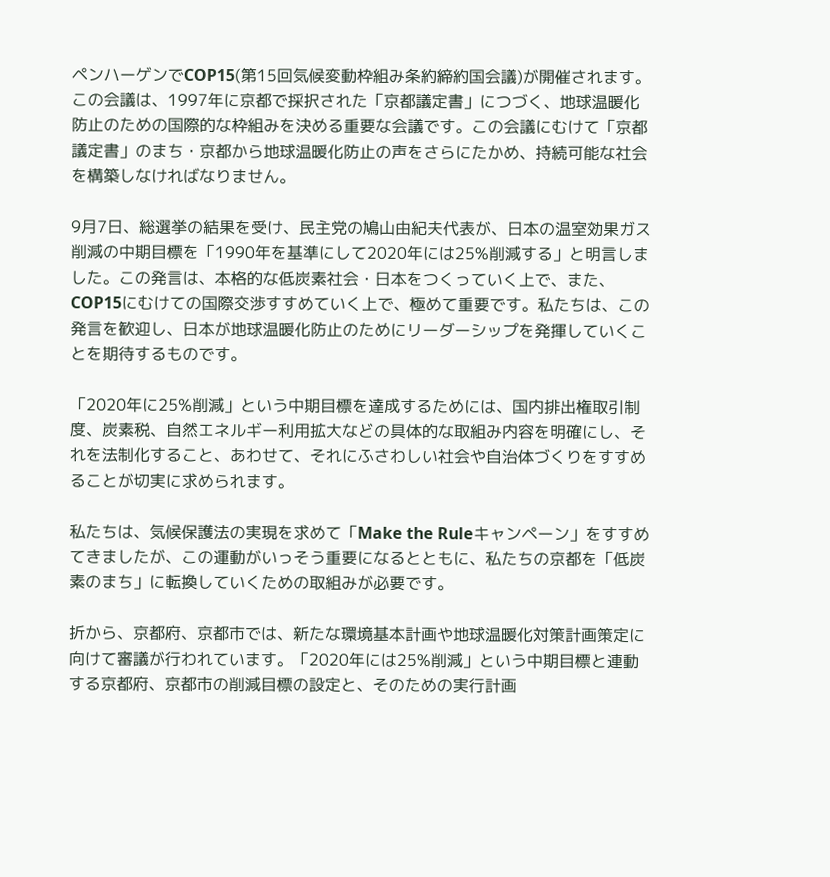ペンハーゲンでCOP15(第15回気候変動枠組み条約締約国会議)が開催されます。この会議は、1997年に京都で採択された「京都議定書」につづく、地球温暖化防止のための国際的な枠組みを決める重要な会議です。この会議にむけて「京都議定書」のまち・京都から地球温暖化防止の声をさらにたかめ、持続可能な社会を構築しなければなりません。

9月7日、総選挙の結果を受け、民主党の鳩山由紀夫代表が、日本の温室効果ガス削減の中期目標を「1990年を基準にして2020年には25%削減する」と明言しました。この発言は、本格的な低炭素社会・日本をつくっていく上で、また、COP15にむけての国際交渉すすめていく上で、極めて重要です。私たちは、この発言を歓迎し、日本が地球温暖化防止のためにリーダーシップを発揮していくことを期待するものです。

「2020年に25%削減」という中期目標を達成するためには、国内排出権取引制度、炭素税、自然エネルギー利用拡大などの具体的な取組み内容を明確にし、それを法制化すること、あわせて、それにふさわしい社会や自治体づくりをすすめることが切実に求められます。

私たちは、気候保護法の実現を求めて「Make the Ruleキャンペーン」をすすめてきましたが、この運動がいっそう重要になるとともに、私たちの京都を「低炭素のまち」に転換していくための取組みが必要です。

折から、京都府、京都市では、新たな環境基本計画や地球温暖化対策計画策定に向けて審議が行われています。「2020年には25%削減」という中期目標と連動する京都府、京都市の削減目標の設定と、そのための実行計画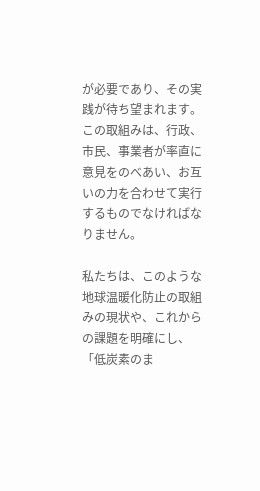が必要であり、その実践が待ち望まれます。この取組みは、行政、市民、事業者が率直に意見をのべあい、お互いの力を合わせて実行するものでなければなりません。

私たちは、このような地球温暖化防止の取組みの現状や、これからの課題を明確にし、「低炭素のま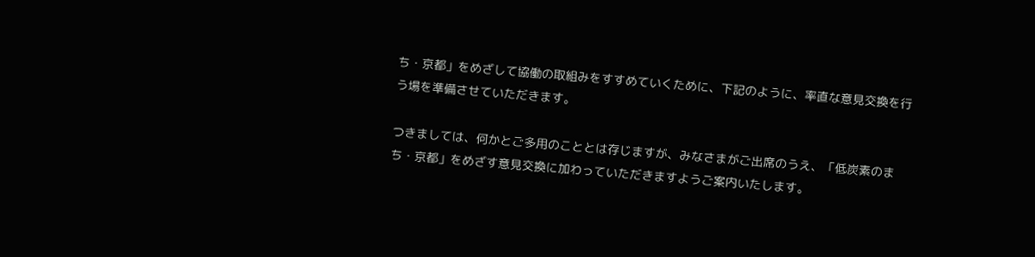ち・京都」をめざして協働の取組みをすすめていくために、下記のように、率直な意見交換を行う場を準備させていただきます。

つきましては、何かとご多用のこととは存じますが、みなさまがご出席のうえ、「低炭素のまち・京都」をめざす意見交換に加わっていただきますようご案内いたします。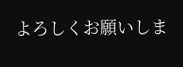よろしくお願いしま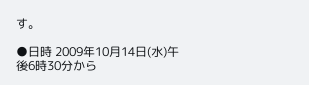す。

●日時 2009年10月14日(水)午後6時30分から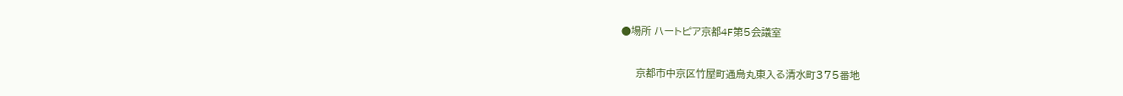●場所 ハートピア京都4F第5会議室

     京都市中京区竹屋町通烏丸東入る清水町375番地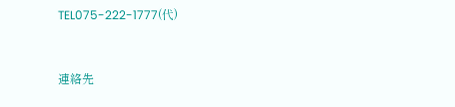TEL075-222-1777(代)



連絡先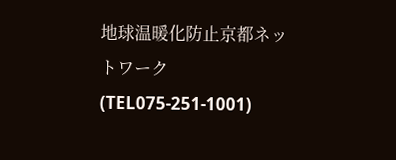地球温暖化防止京都ネットワーク(TEL075-251-1001)